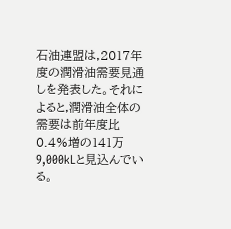石油連盟は,2017年度の潤滑油需要見通しを発表した。それによると,潤滑油全体の需要は前年度比0.4%増の141万9,000kLと見込んでいる。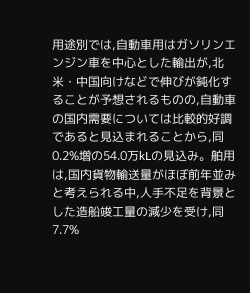用途別では,自動車用はガソリンエンジン車を中心とした輸出が,北米・中国向けなどで伸びが鈍化することが予想されるものの,自動車の国内需要については比較的好調であると見込まれることから,同0.2%増の54.0万kLの見込み。舶用は,国内貨物輸送量がほぼ前年並みと考えられる中,人手不足を背景とした造船竣工量の減少を受け,同7.7%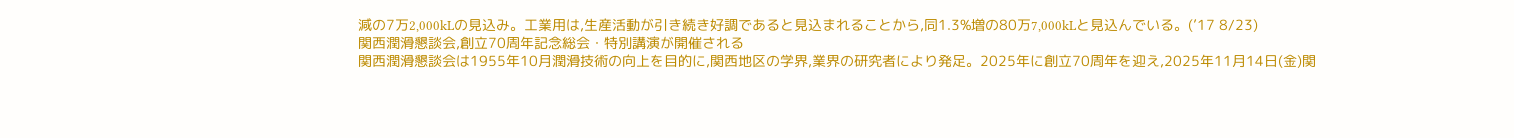減の7万2,000kLの見込み。工業用は,生産活動が引き続き好調であると見込まれることから,同1.3%増の80万7,000kLと見込んでいる。(’17 8/23)
関西潤滑懇談会,創立70周年記念総会・特別講演が開催される
関西潤滑懇談会は1955年10月潤滑技術の向上を目的に,関西地区の学界,業界の研究者により発足。2025年に創立70周年を迎え,2025年11月14日(金)関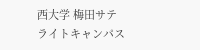西大学 梅田サテライトキャンパス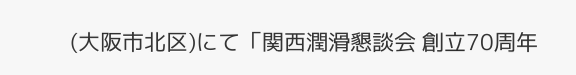(大阪市北区)にて「関西潤滑懇談会 創立70周年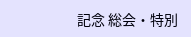記念 総会・特別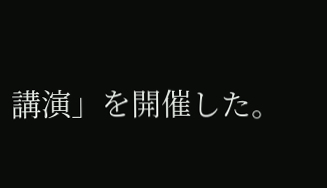講演」を開催した。